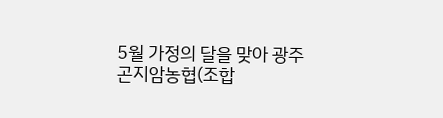5월 가정의 달을 맞아 광주 곤지암농협(조합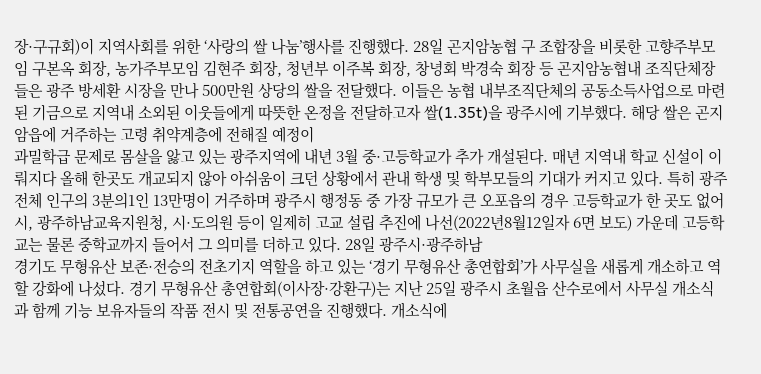장·구규회)이 지역사회를 위한 ‘사랑의 쌀 나눔’행사를 진행했다. 28일 곤지암농협 구 조합장을 비롯한 고향주부모임 구본옥 회장, 농가주부모임 김현주 회장, 청년부 이주복 회장, 창녕회 박경숙 회장 등 곤지암농협내 조직단체장들은 광주 방세환 시장을 만나 500만원 상당의 쌀을 전달했다. 이들은 농협 내부조직단체의 공동소득사업으로 마련된 기금으로 지역내 소외된 이웃들에게 따뜻한 온정을 전달하고자 쌀(1.35t)을 광주시에 기부했다. 해당 쌀은 곤지암읍에 거주하는 고령 취약계층에 전해질 예정이
과밀학급 문제로 몸살을 앓고 있는 광주지역에 내년 3월 중·고등학교가 추가 개설된다. 매년 지역내 학교 신설이 이뤄지다 올해 한곳도 개교되지 않아 아쉬움이 크던 상황에서 관내 학생 및 학부모들의 기대가 커지고 있다. 특히 광주 전체 인구의 3분의1인 13만명이 거주하며 광주시 행정동 중 가장 규모가 큰 오포읍의 경우 고등학교가 한 곳도 없어 시, 광주하남교육지원청, 시·도의원 등이 일제히 고교 설립 추진에 나선(2022년8월12일자 6면 보도) 가운데 고등학교는 물론 중학교까지 들어서 그 의미를 더하고 있다. 28일 광주시·광주하남
경기도 무형유산 보존·전승의 전초기지 역할을 하고 있는 ‘경기 무형유산 총연합회’가 사무실을 새롭게 개소하고 역할 강화에 나섰다. 경기 무형유산 총연합회(이사장·강환구)는 지난 25일 광주시 초월읍 산수로에서 사무실 개소식과 함께 기능 보유자들의 작품 전시 및 전통공연을 진행했다. 개소식에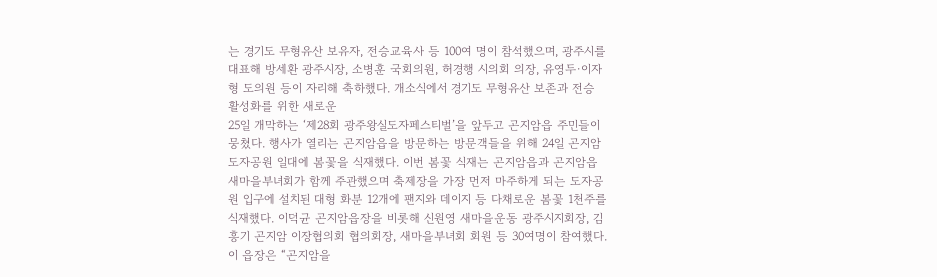는 경기도 무형유산 보유자, 전승교육사 등 100여 명이 참석했으며, 광주시를 대표해 방세환 광주시장, 소병훈 국회의원, 허경행 시의회 의장, 유영두·이자형 도의원 등이 자리해 축하했다. 개소식에서 경기도 무형유산 보존과 전승 활성화를 위한 새로운
25일 개막하는 ‘제28회 광주왕실도자페스티벌’을 앞두고 곤지암읍 주민들이 뭉쳤다. 행사가 열리는 곤지암읍을 방문하는 방문객들을 위해 24일 곤지암도자공원 일대에 봄꽃을 식재했다. 이번 봄꽃 식재는 곤지암읍과 곤지암읍 새마을부녀회가 함께 주관했으며 축제장을 가장 먼저 마주하게 되는 도자공원 입구에 설치된 대형 화분 12개에 팬지와 데이지 등 다채로운 봄꽃 1천주를 식재했다. 이덕균 곤지암읍장을 비롯해 신원영 새마을운동 광주시지회장, 김흥기 곤지암 이장협의회 협의회장, 새마을부녀회 회원 등 30여명이 참여했다. 이 읍장은 “곤지암을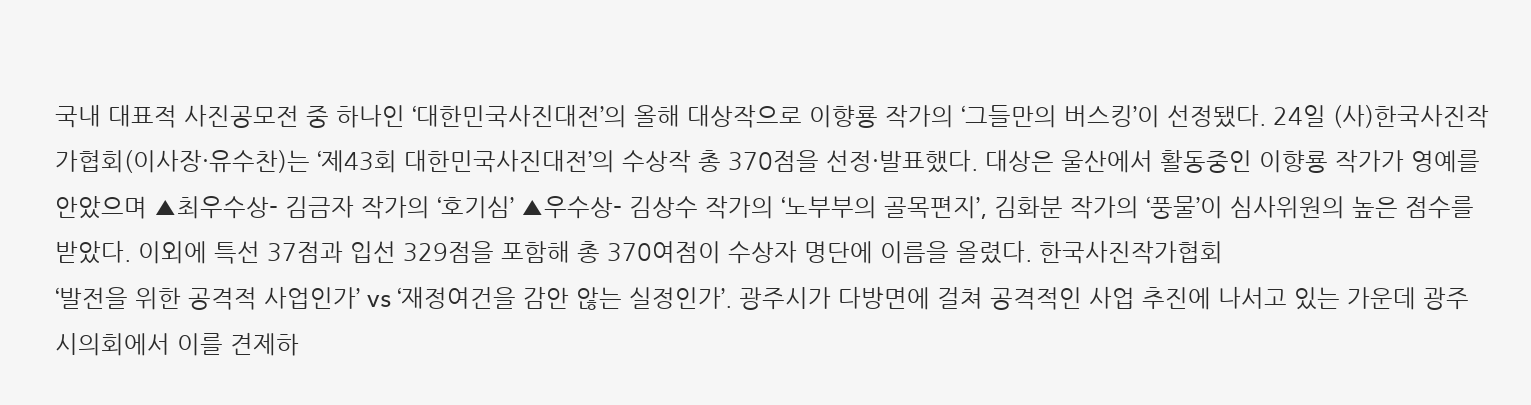국내 대표적 사진공모전 중 하나인 ‘대한민국사진대전’의 올해 대상작으로 이향룡 작가의 ‘그들만의 버스킹’이 선정됐다. 24일 (사)한국사진작가협회(이사장·유수찬)는 ‘제43회 대한민국사진대전’의 수상작 총 370점을 선정·발표했다. 대상은 울산에서 활동중인 이향룡 작가가 영예를 안았으며 ▲최우수상- 김금자 작가의 ‘호기심’ ▲우수상- 김상수 작가의 ‘노부부의 골목편지’, 김화분 작가의 ‘풍물’이 심사위원의 높은 점수를 받았다. 이외에 특선 37점과 입선 329점을 포함해 총 370여점이 수상자 명단에 이름을 올렸다. 한국사진작가협회
‘발전을 위한 공격적 사업인가’ vs ‘재정여건을 감안 않는 실정인가’. 광주시가 다방면에 걸쳐 공격적인 사업 추진에 나서고 있는 가운데 광주시의회에서 이를 견제하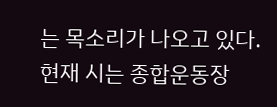는 목소리가 나오고 있다. 현재 시는 종합운동장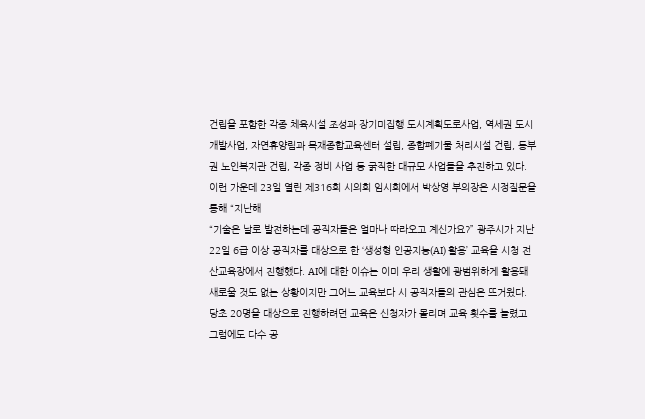건립을 포함한 각종 체육시설 조성과 장기미집행 도시계획도로사업, 역세권 도시개발사업, 자연휴양림과 목재종합교육센터 설립, 종합폐기물 처리시설 건립, 동부권 노인복지관 건립, 각종 정비 사업 등 굵직한 대규모 사업들을 추진하고 있다. 이런 가운데 23일 열린 제316회 시의회 임시회에서 박상영 부의장은 시정질문을 통해 “지난해
“기술은 날로 발전하는데 공직자들은 얼마나 따라오고 계신가요?” 광주시가 지난 22일 6급 이상 공직자를 대상으로 한 ‘생성형 인공지능(AI) 활용’ 교육을 시청 전산교육장에서 진행했다. AI에 대한 이슈는 이미 우리 생활에 광범위하게 활용돼 새로울 것도 없는 상황이지만 그어느 교육보다 시 공직자들의 관심은 뜨거웠다. 당초 20명을 대상으로 진행하려던 교육은 신청자가 몰리며 교육 횟수를 늘렸고 그럼에도 다수 공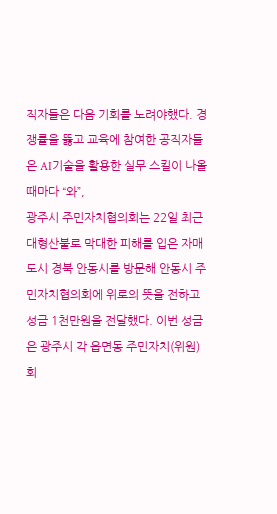직자들은 다음 기회를 노려야했다. 경쟁률을 뚫고 교육에 참여한 공직자들은 AI기술을 활용한 실무 스킬이 나올때마다 “와”,
광주시 주민자치협의회는 22일 최근 대형산불로 막대한 피해를 입은 자매도시 경북 안동시를 방문해 안동시 주민자치협의회에 위로의 뜻을 전하고 성금 1천만원을 전달했다. 이번 성금은 광주시 각 읍면동 주민자치(위원)회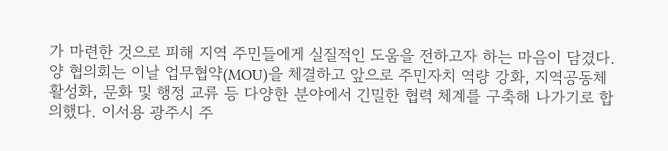가 마련한 것으로 피해 지역 주민들에게 실질적인 도움을 전하고자 하는 마음이 담겼다. 양 협의회는 이날 업무협약(MOU)을 체결하고 앞으로 주민자치 역량 강화, 지역공동체 활성화, 문화 및 행정 교류 등 다양한 분야에서 긴밀한 협력 체계를 구축해 나가기로 합의했다. 이서용 광주시 주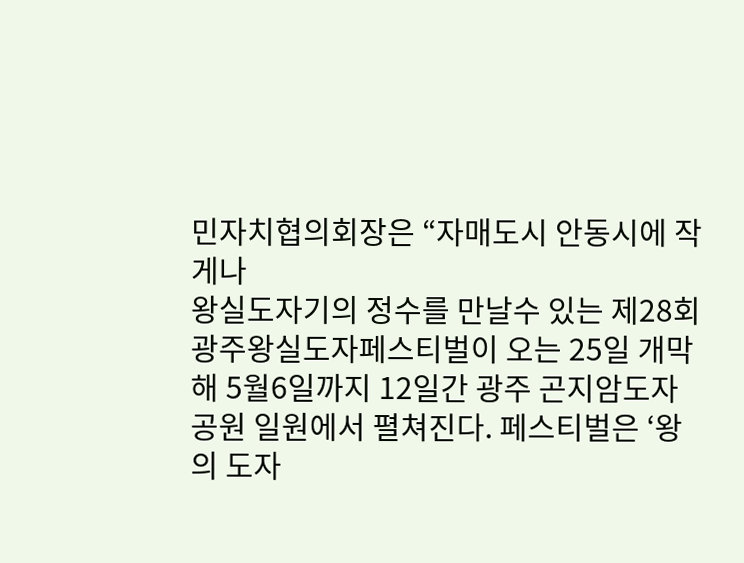민자치협의회장은 “자매도시 안동시에 작게나
왕실도자기의 정수를 만날수 있는 제28회 광주왕실도자페스티벌이 오는 25일 개막해 5월6일까지 12일간 광주 곤지암도자공원 일원에서 펼쳐진다. 페스티벌은 ‘왕의 도자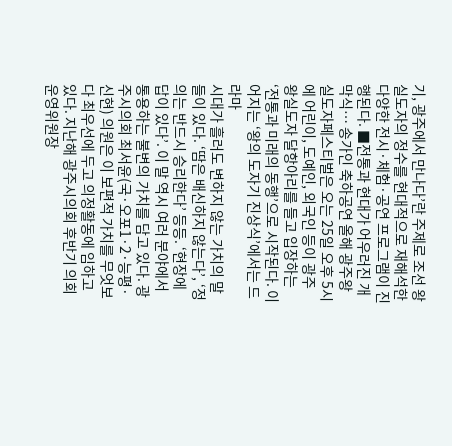기, 광주에서 만나다’란 주제로 조선 왕실도자의 정수를 현대적으로 재해석한 다양한 전시·체험·공연 프로그램이 진행된다. ■전통과 현대가 어우러진 개막식… 송가인 축하공연 올해 광주왕실도자페스티벌은 오는 25일 오후 5시에 어린이, 도예인, 외국인 등이 광주 왕실도자 달항아리를 들고 입장하는 ‘전통과 미래의 동행’으로 시작된다. 이어지는 ‘왕의 도자기 진상식’에서는 드라마
시대가 흘러도 변하지 않는 가치의 말들이 있다. ‘땀은 배신하지 않는다’, ‘정의는 반드시 승리한다’ 등등. ‘현장에 답이 있다’. 이 말 역시 여러 분야에서 통용하는 불변의 가치를 담고 있다. 광주시의회 최서윤(국·오포1·2·능평·신현) 의원은 이 보편적 가치를 무엇보다 최우선에 두고 의정활동에 임하고 있다. 지난해 광주시의회 후반기 의회운영위원장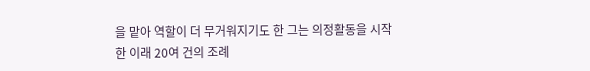을 맡아 역할이 더 무거워지기도 한 그는 의정활동을 시작한 이래 20여 건의 조례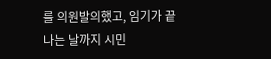를 의원발의했고, 임기가 끝나는 날까지 시민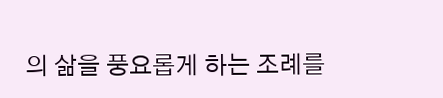의 삶을 풍요롭게 하는 조례를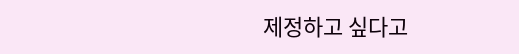제정하고 싶다고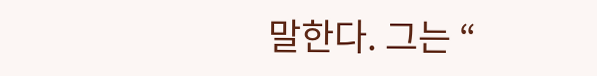말한다. 그는 “